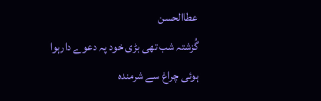عطاالحسن
گُزشتہ شب تھی بڑی خود پہ دعوے دارہوا
ہوئی چراغ سے شرمندہ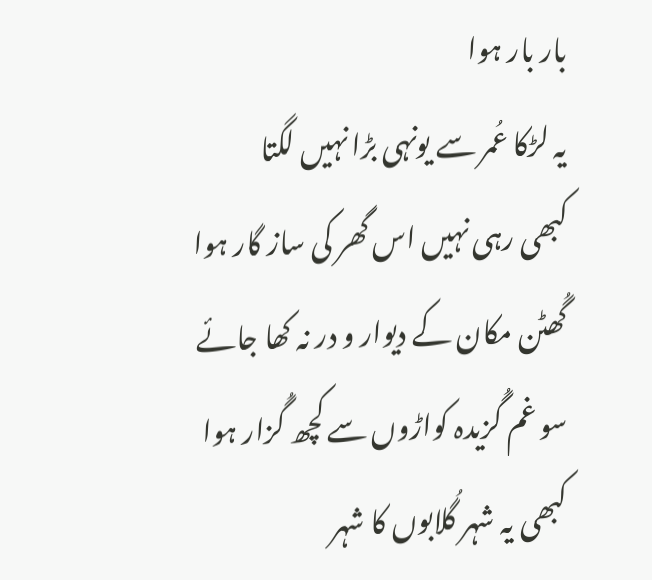بار بار ہوا
یہ لڑکا عُمر سے یونہی بڑا نہیں لگتا
کبھی رہی نہیں اس گھر کی ساز گار ہوا
گُھٹن مکان کے دیوار و در نہ کھا جائے
سو غم گُزیدہ کواڑوں سے کچھ گُزار ہوا
کبھی یہ شہر گُلابوں کا شہر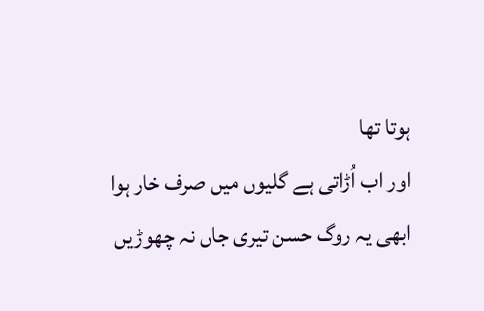ہوتا تھا
اور اب اُڑاتی ہے گلیوں میں صرف خار ہوا
ابھی یہ روگ حسن تیری جاں نہ چھوڑیں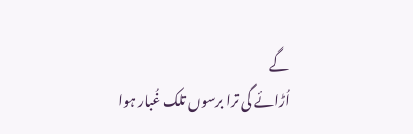گے
اُڑائے گی ترا برسوں تلک غُبار ہوا